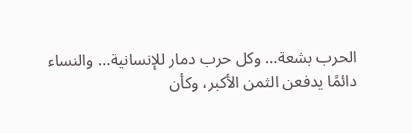الحرب بشعة… وكل حرب دمار للإنسانية… والنساء دائمًا يدفعن الثمن الأكبر، وكأن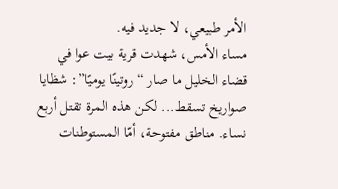الأمر طبيعي، لا جديد فيه.
مساء الأمس، شهدت قرية بيت عوا في قضاء الخليل ما صار “روتينًا يوميًا”: شظايا صواريخ تسقط... لكن هذه المرة تقتل أربع نساء. مناطق مفتوحة، أمّا المستوطنات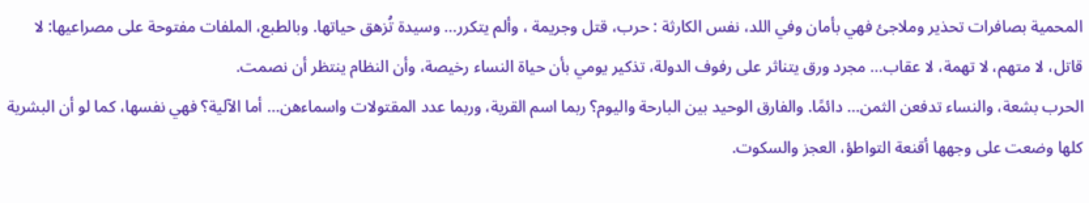المحمية بصافرات تحذير وملاجئ فهي بأمان وفي اللد، نفس الكارثة : حرب، قتل وجريمة ، وألم يتكرر… وسيدة تُزهق حياتها. وبالطبع، الملفات مفتوحة على مصراعيها: لا قاتل، لا متهم، لا تهمة، لا عقاب… مجرد ورق يتناثر على رفوف الدولة، تذكير يومي بأن حياة النساء رخيصة، وأن النظام ينتظر أن نصمت.
الحرب بشعة، والنساء تدفعن الثمن… دائمًا. والفارق الوحيد بين البارحة واليوم؟ ربما اسم القرية، وربما عدد المقتولات واسماءهن… أما الآلية؟ فهي نفسها، كما لو أن البشرية كلها وضعت على وجهها أقنعة التواطؤ، العجز والسكوت.